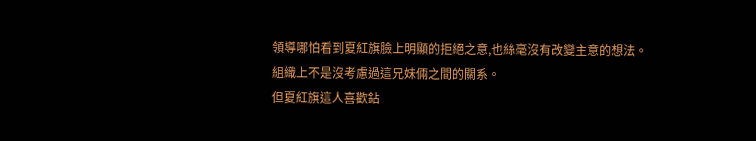領導哪怕看到夏紅旗臉上明顯的拒絕之意,也絲毫沒有改變主意的想法。
組織上不是沒考慮過這兄妹倆之間的關系。
但夏紅旗這人喜歡鉆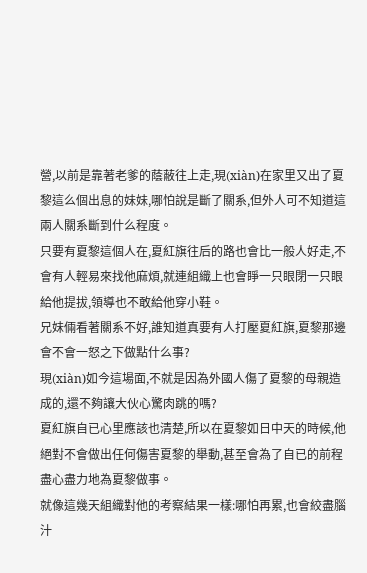營,以前是靠著老爹的蔭蔽往上走,現(xiàn)在家里又出了夏黎這么個出息的妹妹,哪怕說是斷了關系,但外人可不知道這兩人關系斷到什么程度。
只要有夏黎這個人在,夏紅旗往后的路也會比一般人好走,不會有人輕易來找他麻煩,就連組織上也會睜一只眼閉一只眼給他提拔,領導也不敢給他穿小鞋。
兄妹倆看著關系不好,誰知道真要有人打壓夏紅旗,夏黎那邊會不會一怒之下做點什么事?
現(xiàn)如今這場面,不就是因為外國人傷了夏黎的母親造成的,還不夠讓大伙心驚肉跳的嗎?
夏紅旗自已心里應該也清楚,所以在夏黎如日中天的時候,他絕對不會做出任何傷害夏黎的舉動,甚至會為了自已的前程盡心盡力地為夏黎做事。
就像這幾天組織對他的考察結果一樣:哪怕再累,也會絞盡腦汁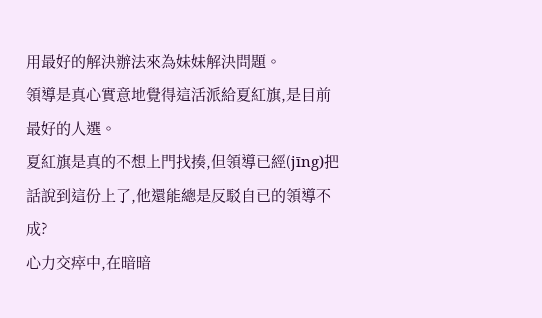用最好的解決辦法來為妹妹解決問題。
領導是真心實意地覺得這活派給夏紅旗,是目前最好的人選。
夏紅旗是真的不想上門找揍,但領導已經(jīng)把話說到這份上了,他還能總是反駁自已的領導不成?
心力交瘁中,在暗暗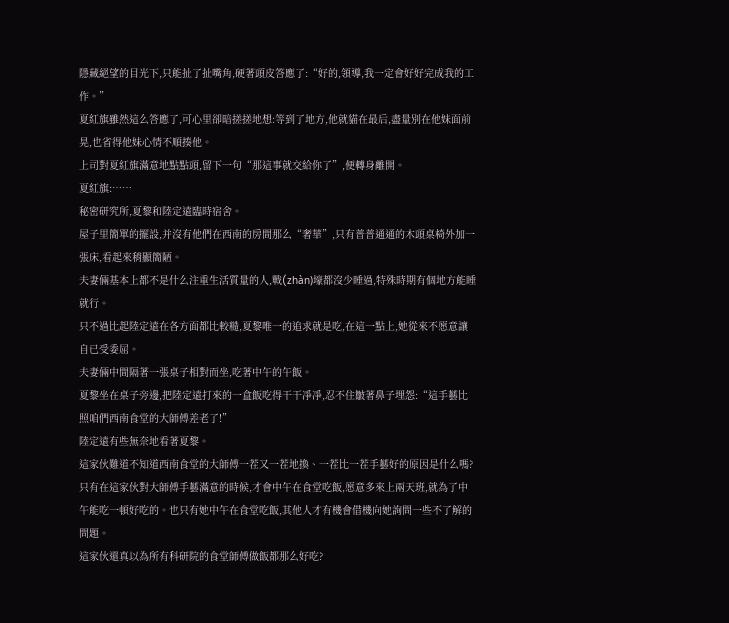隱藏絕望的目光下,只能扯了扯嘴角,硬著頭皮答應了:“好的,領導,我一定會好好完成我的工作。”
夏紅旗雖然這么答應了,可心里卻暗搓搓地想:等到了地方,他就貓在最后,盡量別在他妹面前晃,也省得他妹心情不順揍他。
上司對夏紅旗滿意地點點頭,留下一句“那這事就交給你了”,便轉身離開。
夏紅旗:……
秘密研究所,夏黎和陸定遠臨時宿舍。
屋子里簡單的擺設,并沒有他們在西南的房間那么“奢華”,只有普普通通的木頭桌椅外加一張床,看起來稍顯簡陋。
夫妻倆基本上都不是什么注重生活質量的人,戰(zhàn)壕都沒少睡過,特殊時期有個地方能睡就行。
只不過比起陸定遠在各方面都比較糙,夏黎唯一的追求就是吃,在這一點上,她從來不愿意讓自已受委屈。
夫妻倆中間隔著一張桌子相對而坐,吃著中午的午飯。
夏黎坐在桌子旁邊,把陸定遠打來的一盒飯吃得干干凈凈,忍不住皺著鼻子埋怨:“這手藝比照咱們西南食堂的大師傅差老了!”
陸定遠有些無奈地看著夏黎。
這家伙難道不知道西南食堂的大師傅一茬又一茬地換、一茬比一茬手藝好的原因是什么嗎?
只有在這家伙對大師傅手藝滿意的時候,才會中午在食堂吃飯,愿意多來上兩天班,就為了中午能吃一頓好吃的。也只有她中午在食堂吃飯,其他人才有機會借機向她詢問一些不了解的問題。
這家伙還真以為所有科研院的食堂師傅做飯都那么好吃?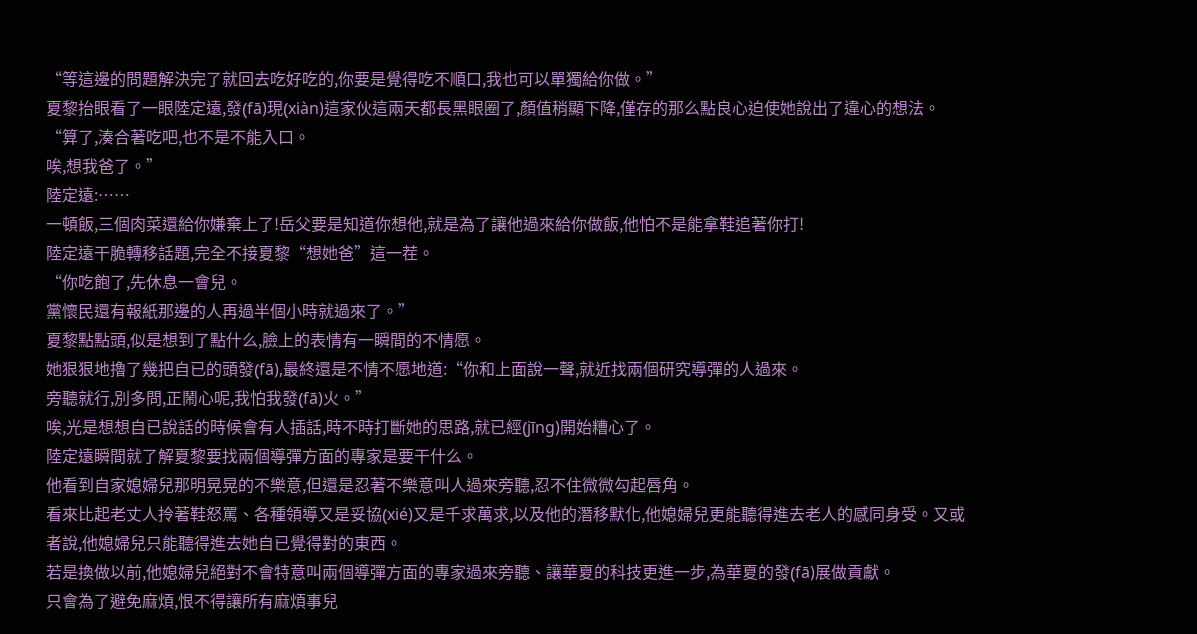“等這邊的問題解決完了就回去吃好吃的,你要是覺得吃不順口,我也可以單獨給你做。”
夏黎抬眼看了一眼陸定遠,發(fā)現(xiàn)這家伙這兩天都長黑眼圈了,顏值稍顯下降,僅存的那么點良心迫使她說出了違心的想法。
“算了,湊合著吃吧,也不是不能入口。
唉,想我爸了。”
陸定遠:……
一頓飯,三個肉菜還給你嫌棄上了!岳父要是知道你想他,就是為了讓他過來給你做飯,他怕不是能拿鞋追著你打!
陸定遠干脆轉移話題,完全不接夏黎“想她爸”這一茬。
“你吃飽了,先休息一會兒。
黨懷民還有報紙那邊的人再過半個小時就過來了。”
夏黎點點頭,似是想到了點什么,臉上的表情有一瞬間的不情愿。
她狠狠地擼了幾把自已的頭發(fā),最終還是不情不愿地道:“你和上面說一聲,就近找兩個研究導彈的人過來。
旁聽就行,別多問,正鬧心呢,我怕我發(fā)火。”
唉,光是想想自已說話的時候會有人插話,時不時打斷她的思路,就已經(jīng)開始糟心了。
陸定遠瞬間就了解夏黎要找兩個導彈方面的專家是要干什么。
他看到自家媳婦兒那明晃晃的不樂意,但還是忍著不樂意叫人過來旁聽,忍不住微微勾起唇角。
看來比起老丈人拎著鞋怒罵、各種領導又是妥協(xié)又是千求萬求,以及他的潛移默化,他媳婦兒更能聽得進去老人的感同身受。又或者說,他媳婦兒只能聽得進去她自已覺得對的東西。
若是換做以前,他媳婦兒絕對不會特意叫兩個導彈方面的專家過來旁聽、讓華夏的科技更進一步,為華夏的發(fā)展做貢獻。
只會為了避免麻煩,恨不得讓所有麻煩事兒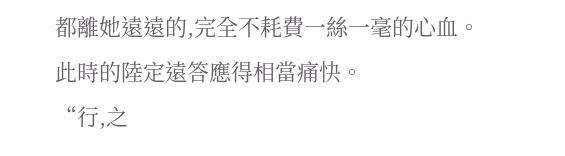都離她遠遠的,完全不耗費一絲一毫的心血。
此時的陸定遠答應得相當痛快。
“行,之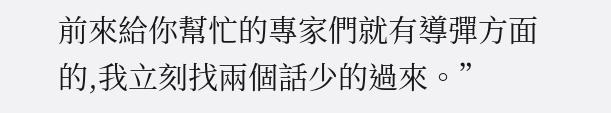前來給你幫忙的專家們就有導彈方面的,我立刻找兩個話少的過來。”